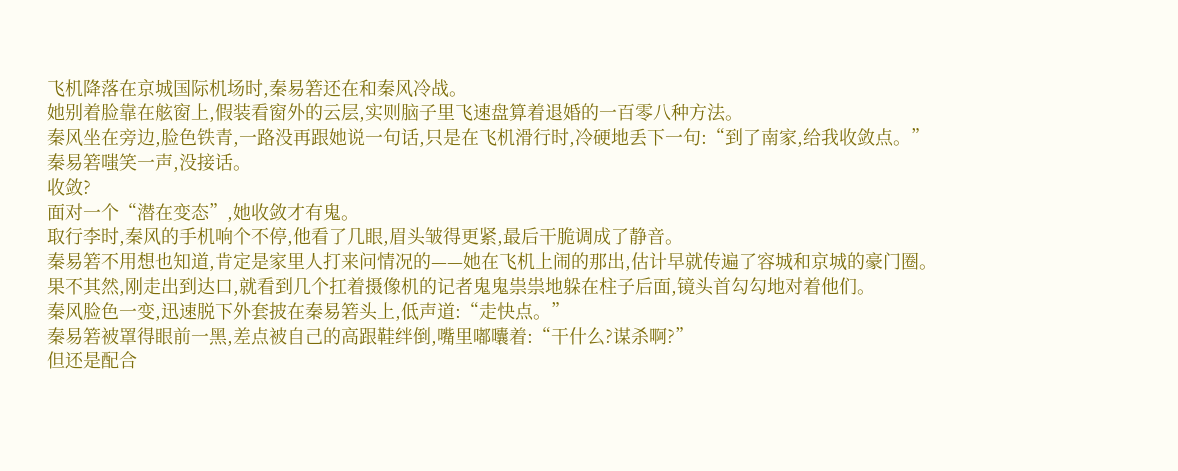飞机降落在京城国际机场时,秦易箬还在和秦风冷战。
她别着脸靠在舷窗上,假装看窗外的云层,实则脑子里飞速盘算着退婚的一百零八种方法。
秦风坐在旁边,脸色铁青,一路没再跟她说一句话,只是在飞机滑行时,冷硬地丢下一句:“到了南家,给我收敛点。”
秦易箬嗤笑一声,没接话。
收敛?
面对一个“潜在变态”,她收敛才有鬼。
取行李时,秦风的手机响个不停,他看了几眼,眉头皱得更紧,最后干脆调成了静音。
秦易箬不用想也知道,肯定是家里人打来问情况的——她在飞机上闹的那出,估计早就传遍了容城和京城的豪门圈。
果不其然,刚走出到达口,就看到几个扛着摄像机的记者鬼鬼祟祟地躲在柱子后面,镜头首勾勾地对着他们。
秦风脸色一变,迅速脱下外套披在秦易箬头上,低声道:“走快点。”
秦易箬被罩得眼前一黑,差点被自己的高跟鞋绊倒,嘴里嘟囔着:“干什么?谋杀啊?”
但还是配合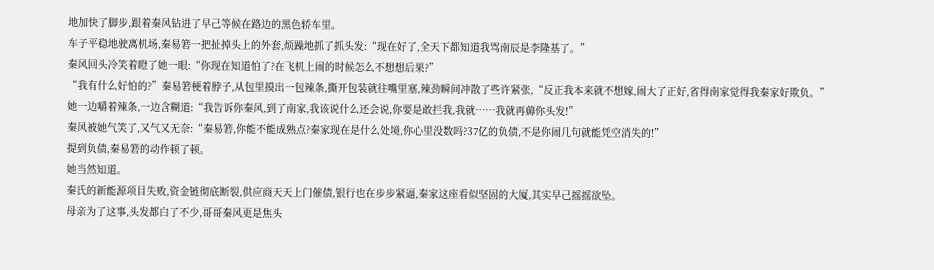地加快了脚步,跟着秦风钻进了早己等候在路边的黑色轿车里。
车子平稳地驶离机场,秦易箬一把扯掉头上的外套,烦躁地抓了抓头发:“现在好了,全天下都知道我骂南辰是李隆基了。”
秦风回头冷笑着瞪了她一眼:“你现在知道怕了?在飞机上闹的时候怎么不想想后果?”
“我有什么好怕的?”秦易箬梗着脖子,从包里摸出一包辣条,撕开包装就往嘴里塞,辣劲瞬间冲散了些许紧张,“反正我本来就不想嫁,闹大了正好,省得南家觉得我秦家好欺负。”
她一边嚼着辣条,一边含糊道:“我告诉你秦风,到了南家,我该说什么还会说,你要是敢拦我,我就……我就再薅你头发!”
秦风被她气笑了,又气又无奈:“秦易箬,你能不能成熟点?秦家现在是什么处境,你心里没数吗?37亿的负债,不是你闹几句就能凭空消失的!”
提到负债,秦易箬的动作顿了顿。
她当然知道。
秦氏的新能源项目失败,资金链彻底断裂,供应商天天上门催债,银行也在步步紧逼,秦家这座看似坚固的大厦,其实早己摇摇欲坠。
母亲为了这事,头发都白了不少,哥哥秦风更是焦头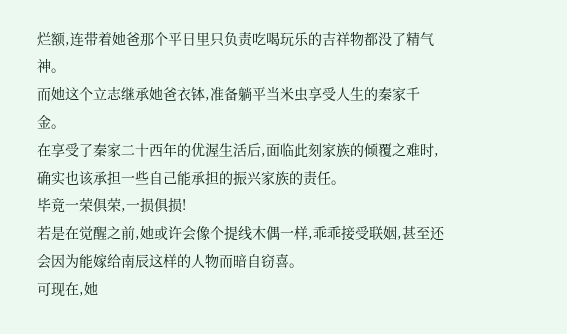烂额,连带着她爸那个平日里只负责吃喝玩乐的吉祥物都没了精气神。
而她这个立志继承她爸衣钵,准备躺平当米虫享受人生的秦家千金。
在享受了秦家二十西年的优渥生活后,面临此刻家族的倾覆之难时,确实也该承担一些自己能承担的振兴家族的责任。
毕竟一荣俱荣,一损俱损!
若是在觉醒之前,她或许会像个提线木偶一样,乖乖接受联姻,甚至还会因为能嫁给南辰这样的人物而暗自窃喜。
可现在,她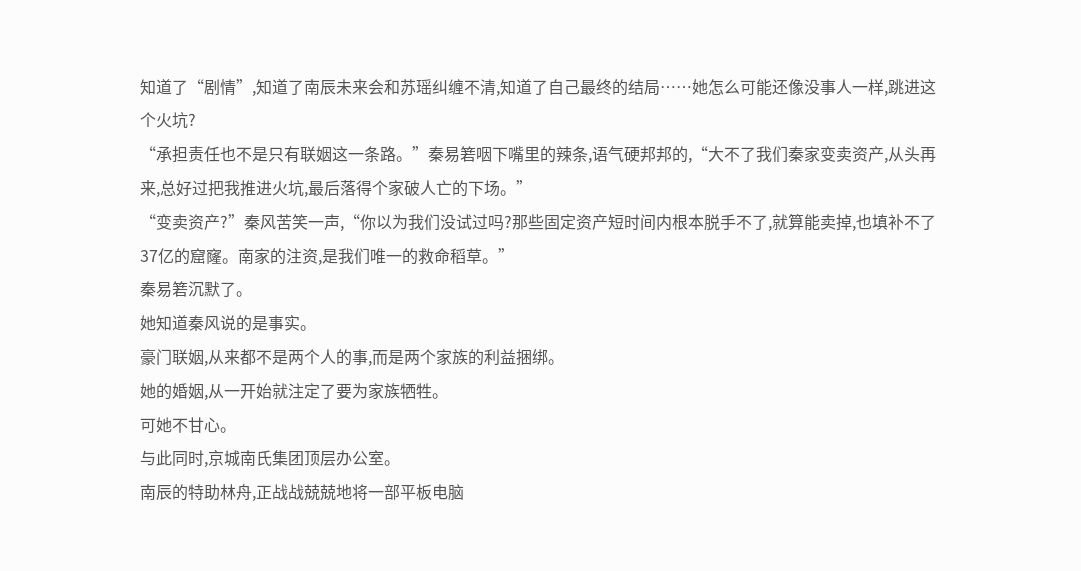知道了“剧情”,知道了南辰未来会和苏瑶纠缠不清,知道了自己最终的结局……她怎么可能还像没事人一样,跳进这个火坑?
“承担责任也不是只有联姻这一条路。”秦易箬咽下嘴里的辣条,语气硬邦邦的,“大不了我们秦家变卖资产,从头再来,总好过把我推进火坑,最后落得个家破人亡的下场。”
“变卖资产?”秦风苦笑一声,“你以为我们没试过吗?那些固定资产短时间内根本脱手不了,就算能卖掉,也填补不了37亿的窟窿。南家的注资,是我们唯一的救命稻草。”
秦易箬沉默了。
她知道秦风说的是事实。
豪门联姻,从来都不是两个人的事,而是两个家族的利益捆绑。
她的婚姻,从一开始就注定了要为家族牺牲。
可她不甘心。
与此同时,京城南氏集团顶层办公室。
南辰的特助林舟,正战战兢兢地将一部平板电脑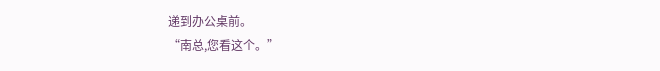递到办公桌前。
“南总,您看这个。”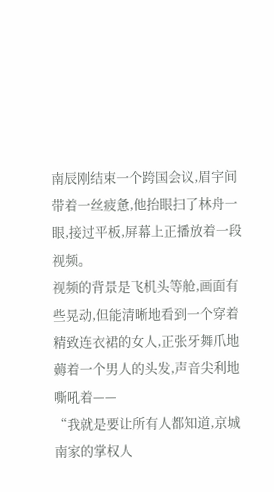南辰刚结束一个跨国会议,眉宇间带着一丝疲惫,他抬眼扫了林舟一眼,接过平板,屏幕上正播放着一段视频。
视频的背景是飞机头等舱,画面有些晃动,但能清晰地看到一个穿着精致连衣裙的女人,正张牙舞爪地薅着一个男人的头发,声音尖利地嘶吼着——
“我就是要让所有人都知道,京城南家的掌权人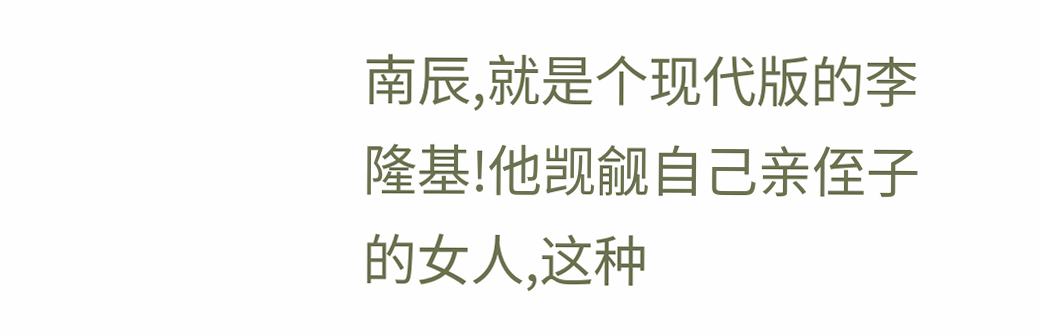南辰,就是个现代版的李隆基!他觊觎自己亲侄子的女人,这种